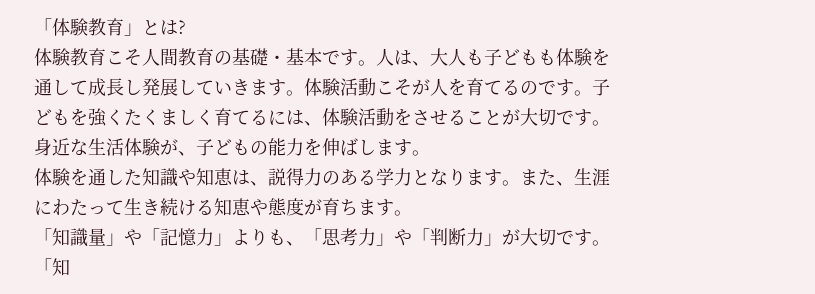「体験教育」とは?
体験教育こそ人間教育の基礎・基本です。人は、大人も子どもも体験を通して成長し発展していきます。体験活動こそが人を育てるのです。子どもを強くたくましく育てるには、体験活動をさせることが大切です。身近な生活体験が、子どもの能力を伸ばします。
体験を通した知識や知恵は、説得力のある学力となります。また、生涯にわたって生き続ける知恵や態度が育ちます。
「知識量」や「記憶力」よりも、「思考力」や「判断力」が大切です。「知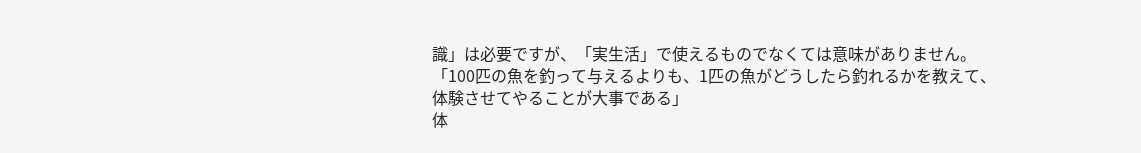識」は必要ですが、「実生活」で使えるものでなくては意味がありません。
「100匹の魚を釣って与えるよりも、1匹の魚がどうしたら釣れるかを教えて、体験させてやることが大事である」
体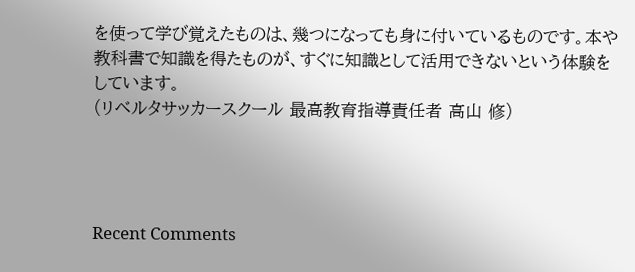を使って学び覚えたものは、幾つになっても身に付いているものです。本や教科書で知識を得たものが、すぐに知識として活用できないという体験をしています。
(リベルタサッカースクール 最高教育指導責任者 高山 修)




Recent Comments